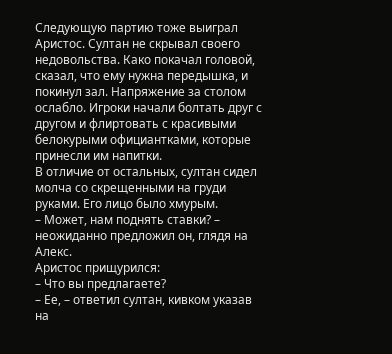Следующую партию тоже выиграл Аристос. Султан не скрывал своего недовольства. Како покачал головой, сказал, что ему нужна передышка, и покинул зал. Напряжение за столом ослабло. Игроки начали болтать друг с другом и флиртовать с красивыми белокурыми официантками, которые принесли им напитки.
В отличие от остальных, султан сидел молча со скрещенными на груди руками. Его лицо было хмурым.
– Может, нам поднять ставки? – неожиданно предложил он, глядя на Алекс.
Аристос прищурился:
– Что вы предлагаете?
– Ее, – ответил султан, кивком указав на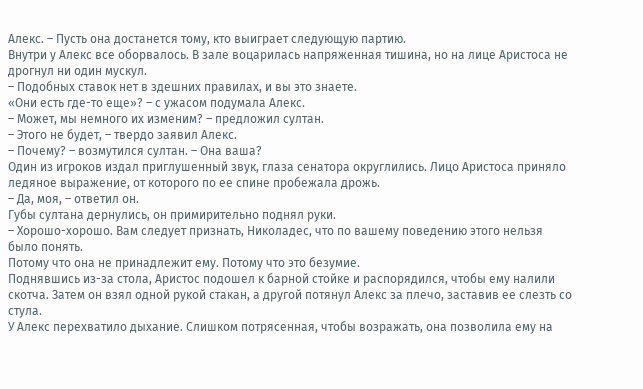Алекс. – Пусть она достанется тому, кто выиграет следующую партию.
Внутри у Алекс все оборвалось. В зале воцарилась напряженная тишина, но на лице Аристоса не дрогнул ни один мускул.
– Подобных ставок нет в здешних правилах, и вы это знаете.
«Они есть где-то еще»? – с ужасом подумала Алекс.
– Может, мы немного их изменим? – предложил султан.
– Этого не будет, – твердо заявил Алекс.
– Почему? – возмутился султан. – Она ваша?
Один из игроков издал приглушенный звук, глаза сенатора округлились. Лицо Аристоса приняло ледяное выражение, от которого по ее спине пробежала дрожь.
– Да, моя, – ответил он.
Губы султана дернулись, он примирительно поднял руки.
– Хорошо-хорошо. Вам следует признать, Николадес, что по вашему поведению этого нельзя было понять.
Потому что она не принадлежит ему. Потому что это безумие.
Поднявшись из-за стола, Аристос подошел к барной стойке и распорядился, чтобы ему налили скотча. Затем он взял одной рукой стакан, а другой потянул Алекс за плечо, заставив ее слезть со стула.
У Алекс перехватило дыхание. Слишком потрясенная, чтобы возражать, она позволила ему на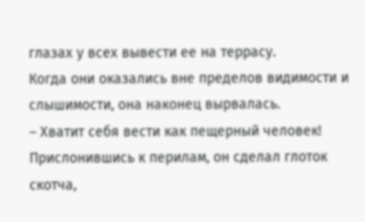глазах у всех вывести ее на террасу.
Когда они оказались вне пределов видимости и слышимости, она наконец вырвалась.
– Хватит себя вести как пещерный человек!
Прислонившись к перилам, он сделал глоток скотча,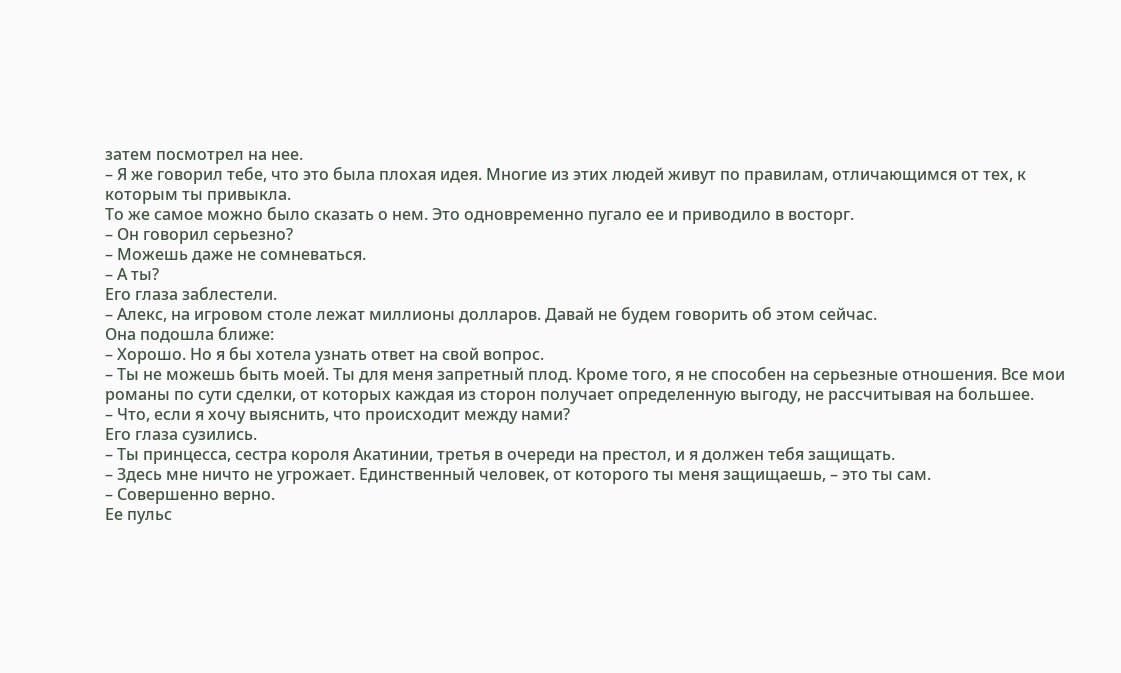затем посмотрел на нее.
– Я же говорил тебе, что это была плохая идея. Многие из этих людей живут по правилам, отличающимся от тех, к которым ты привыкла.
То же самое можно было сказать о нем. Это одновременно пугало ее и приводило в восторг.
– Он говорил серьезно?
– Можешь даже не сомневаться.
– А ты?
Его глаза заблестели.
– Алекс, на игровом столе лежат миллионы долларов. Давай не будем говорить об этом сейчас.
Она подошла ближе:
– Хорошо. Но я бы хотела узнать ответ на свой вопрос.
– Ты не можешь быть моей. Ты для меня запретный плод. Кроме того, я не способен на серьезные отношения. Все мои романы по сути сделки, от которых каждая из сторон получает определенную выгоду, не рассчитывая на большее.
– Что, если я хочу выяснить, что происходит между нами?
Его глаза сузились.
– Ты принцесса, сестра короля Акатинии, третья в очереди на престол, и я должен тебя защищать.
– Здесь мне ничто не угрожает. Единственный человек, от которого ты меня защищаешь, – это ты сам.
– Совершенно верно.
Ее пульс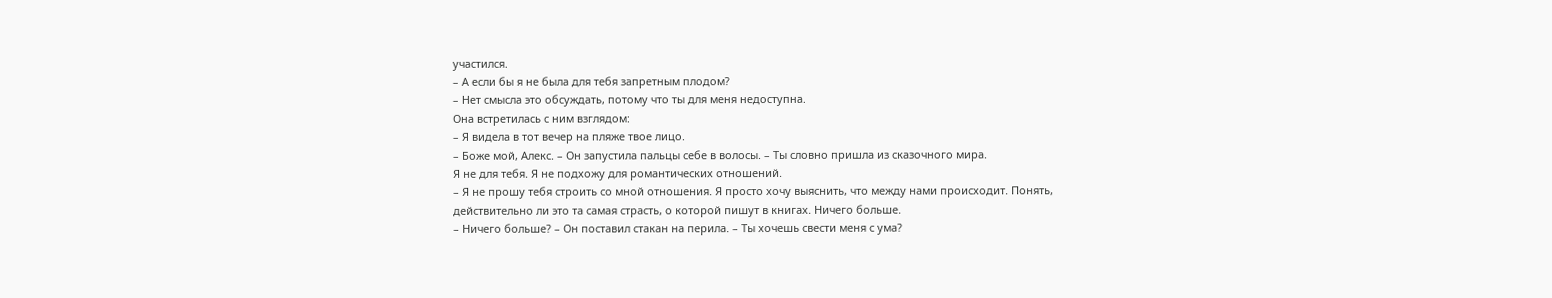участился.
– А если бы я не была для тебя запретным плодом?
– Нет смысла это обсуждать, потому что ты для меня недоступна.
Она встретилась с ним взглядом:
– Я видела в тот вечер на пляже твое лицо.
– Боже мой, Алекс. – Он запустила пальцы себе в волосы. – Ты словно пришла из сказочного мира.
Я не для тебя. Я не подхожу для романтических отношений.
– Я не прошу тебя строить со мной отношения. Я просто хочу выяснить, что между нами происходит. Понять, действительно ли это та самая страсть, о которой пишут в книгах. Ничего больше.
– Ничего больше? – Он поставил стакан на перила. – Ты хочешь свести меня с ума?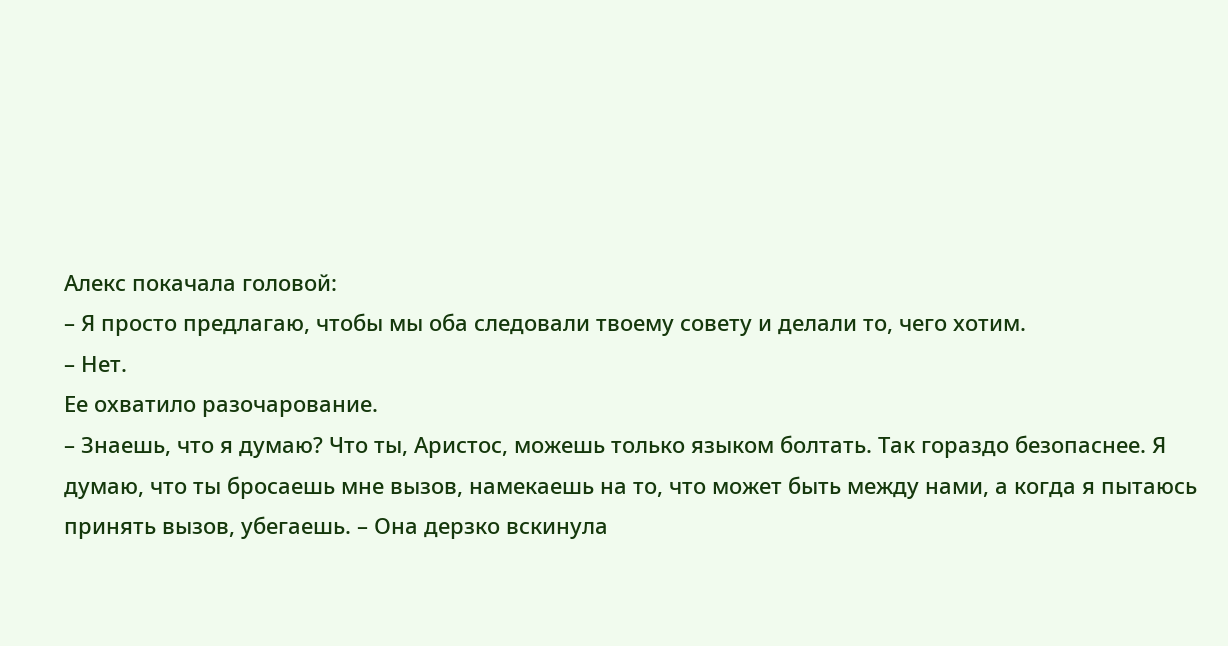Алекс покачала головой:
– Я просто предлагаю, чтобы мы оба следовали твоему совету и делали то, чего хотим.
– Нет.
Ее охватило разочарование.
– Знаешь, что я думаю? Что ты, Аристос, можешь только языком болтать. Так гораздо безопаснее. Я думаю, что ты бросаешь мне вызов, намекаешь на то, что может быть между нами, а когда я пытаюсь принять вызов, убегаешь. – Она дерзко вскинула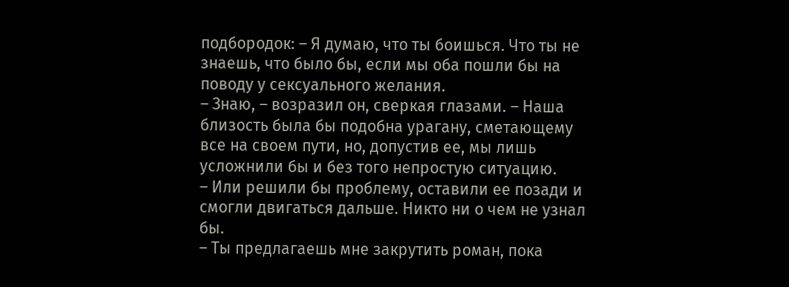подбородок: – Я думаю, что ты боишься. Что ты не знаешь, что было бы, если мы оба пошли бы на поводу у сексуального желания.
– Знаю, – возразил он, сверкая глазами. – Наша близость была бы подобна урагану, сметающему все на своем пути, но, допустив ее, мы лишь усложнили бы и без того непростую ситуацию.
– Или решили бы проблему, оставили ее позади и смогли двигаться дальше. Никто ни о чем не узнал бы.
– Ты предлагаешь мне закрутить роман, пока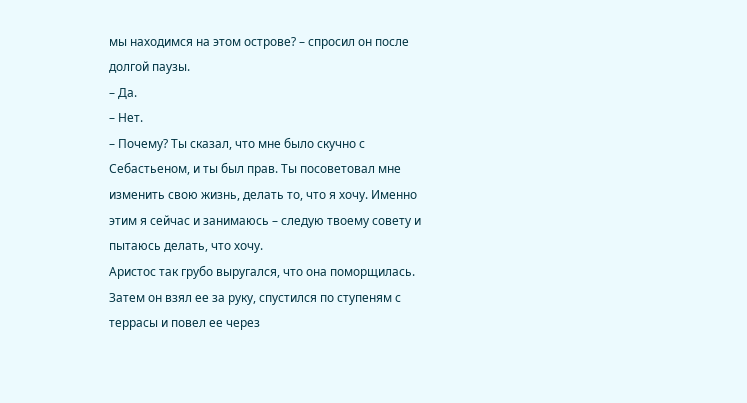мы находимся на этом острове? – спросил он после долгой паузы.
– Да.
– Нет.
– Почему? Ты сказал, что мне было скучно с Себастьеном, и ты был прав. Ты посоветовал мне изменить свою жизнь, делать то, что я хочу. Именно этим я сейчас и занимаюсь – следую твоему совету и пытаюсь делать, что хочу.
Аристос так грубо выругался, что она поморщилась. Затем он взял ее за руку, спустился по ступеням с террасы и повел ее через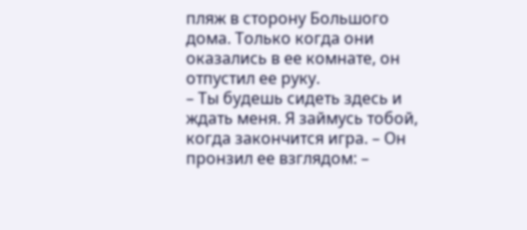пляж в сторону Большого дома. Только когда они оказались в ее комнате, он отпустил ее руку.
– Ты будешь сидеть здесь и ждать меня. Я займусь тобой, когда закончится игра. – Он пронзил ее взглядом: –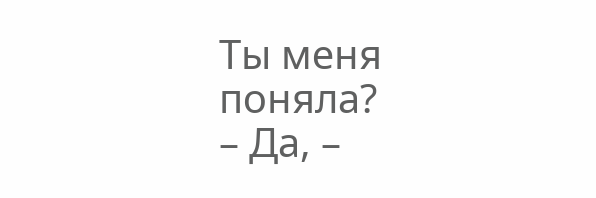Ты меня поняла?
– Да, –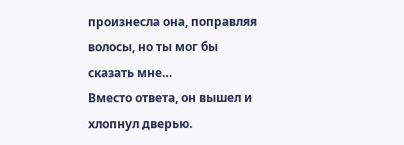произнесла она, поправляя волосы, но ты мог бы сказать мне…
Вместо ответа, он вышел и хлопнул дверью.